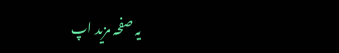یہ صفحہ مزید اپ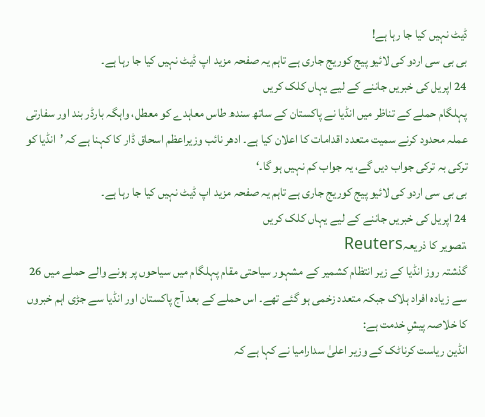ڈیٹ نہیں کیا جا رہا ہے!
بی بی سی اردو کی لائیو پیج کوریج جاری ہے تاہم یہ صفحہ مزید اپ ڈیٹ نہیں کیا جا رہا ہے۔
24 اپریل کی خبریں جاننے کے لیے یہاں کلک کریں
پہلگام حملے کے تناظر میں انڈیا نے پاکستان کے ساتھ سندھ طاس معاہدے کو معطل، واہگہ بارڈر بند اور سفارتی عملہ محدود کرنے سمیت متعدد اقدامات کا اعلان کیا ہے۔ ادھر نائب وزیراعظم اسحاق ڈار کا کہنا ہے کہ ’انڈیا کو ترکی بہ ترکی جواب دیں گے، یہ جواب کم نہیں ہو گا۔‘
بی بی سی اردو کی لائیو پیج کوریج جاری ہے تاہم یہ صفحہ مزید اپ ڈیٹ نہیں کیا جا رہا ہے۔
24 اپریل کی خبریں جاننے کے لیے یہاں کلک کریں
،تصویر کا ذریعہReuters
گذشتہ روز انڈیا کے زیر انتظام کشمیر کے مشہور سیاحتی مقام پہلگام میں سیاحوں پر ہونے والے حملے میں 26 سے زیادہ افراد ہلاک جبکہ متعدد زخمی ہو گئے تھے۔ اس حملے کے بعد آج پاکستان اور انڈیا سے جڑی اہم خبروں کا خلاصہ پیشِ خدمت ہے:
انڈین ریاست کرناٹک کے وزیر اعلیٰ سدارامیا نے کہا ہے کہ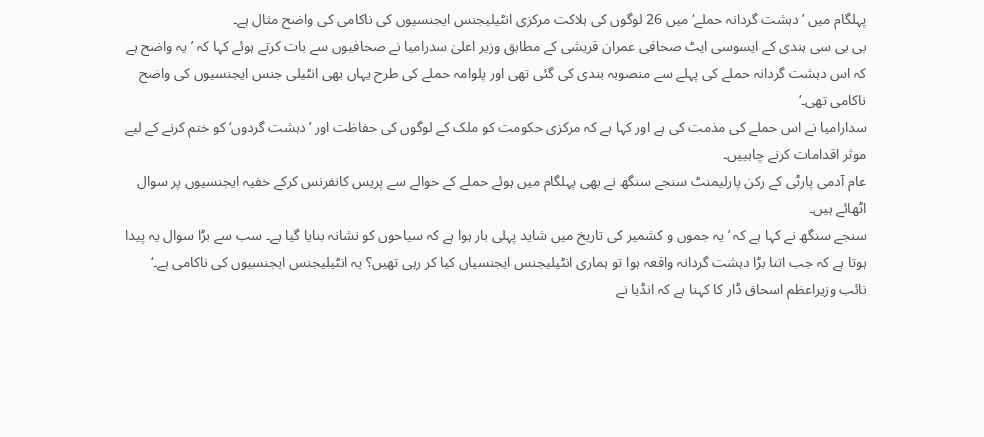پہلگام میں ’دہشت گردانہ حملے‘ میں 26 لوگوں کی ہلاکت مرکزی انٹیلیجنس ایجنسیوں کی ناکامی کی واضح مثال ہے۔
بی بی سی ہندی کے ایسوسی ایٹ صحافی عمران قریشی کے مطابق وزیر اعلیٰ سدرامیا نے صحافیوں سے بات کرتے ہوئے کہا کہ ’یہ واضح ہے کہ اس دہشت گردانہ حملے کی پہلے سے منصوبہ بندی کی گئی تھی اور پلوامہ حملے کی طرح یہاں بھی انٹیلی جنس ایجنسیوں کی واضح ناکامی تھی۔‘
سدارامیا نے اس حملے کی مذمت کی ہے اور کہا ہے کہ مرکزی حکومت کو ملک کے لوگوں کی حفاظت اور ’دہشت گردوں‘ کو ختم کرنے کے لیے موثر اقدامات کرنے چاہییں۔
عام آدمی پارٹی کے رکن پارلیمنٹ سنجے سنگھ نے بھی پہلگام میں ہوئے حملے کے حوالے سے پریس کانفرنس کرکے خفیہ ایجنسیوں پر سوال اٹھائے ہیں۔
سنجے سنگھ نے کہا ہے کہ ’یہ جموں و کشمیر کی تاریخ میں شاید پہلی بار ہوا ہے کہ سیاحوں کو نشانہ بنایا گیا ہے۔ سب سے بڑا سوال یہ پیدا ہوتا ہے کہ جب اتنا بڑا دہشت گردانہ واقعہ ہوا تو ہماری انٹیلیجنس ایجنسیاں کیا کر رہی تھیں؟ یہ انٹیلیجنس ایجنسیوں کی ناکامی ہے۔‘
نائب وزیراعظم اسحاق ڈار کا کہنا ہے کہ انڈیا نے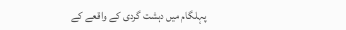پہلگام میں دہشت گردی کے واقعے کے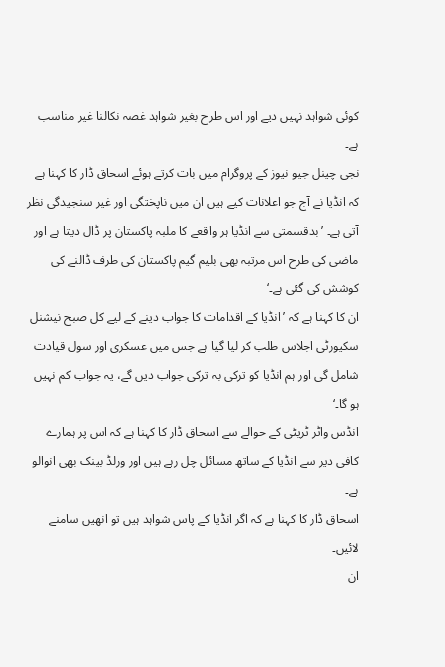کوئی شواہد نہیں دیے اور اس طرح بغیر شواہد غصہ نکالنا غیر مناسب ہے۔
نجی چینل جیو نیوز کے پروگرام میں بات کرتے ہوئے اسحاق ڈار کا کہنا ہے کہ انڈیا نے آج جو اعلانات کیے ہیں ان میں ناپختگی اور غیر سنجیدگی نظر آتی ہے۔ ’بدقسمتی سے انڈیا ہر واقعے کا ملبہ پاکستان پر ڈال دیتا ہے اور ماضی کی طرح اس مرتبہ بھی بلیم گیم پاکستان کی طرف ڈالنے کی کوشش کی گئی ہے۔‘
ان کا کہنا ہے کہ ’انڈیا کے اقدامات کا جواب دینے کے لیے کل صبح نیشنل سکیورٹی اجلاس طلب کر لیا گیا ہے جس میں عسکری اور سول قیادت شامل گی اور ہم انڈیا کو ترکی بہ ترکی جواب دیں گے، یہ جواب کم نہیں ہو گا۔‘
انڈس واٹر ٹریٹی کے حوالے سے اسحاق ڈار کا کہنا ہے کہ اس پر ہمارے کافی دیر سے انڈیا کے ساتھ مسائل چل رہے ہیں اور ورلڈ بینک بھی انوالو ہے۔
اسحاق ڈار کا کہنا ہے کہ اگر انڈیا کے پاس شواہد ہیں تو انھیں سامنے لائیں۔
ان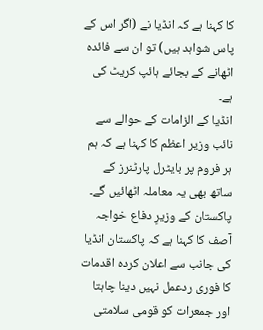کا کہنا ہے کہ انڈیا نے (اگر اس کے پاس شواہد ہیں) تو ان سے فائدہ اٹھانے کے بجائے ہائپ کریٹ کی ہے۔
انڈیا کے الزامات کے حوالے سے نائب وزیر اعظم کا کہنا ہے کہ ہم ہر فروم پر بایٹرل پارٹنرز کے ساتھ بھی یہ معاملہ اٹھائیں گے۔
پاکستان کے وزیرِ دفاع خواجہ آصف کا کہنا ہے کہ پاکستان انڈیا کی جانب سے اعلان کردہ اقدمات کا فوری ردعمل نہیں دینا چاہتا اور جمعرات کو قومی سلامتی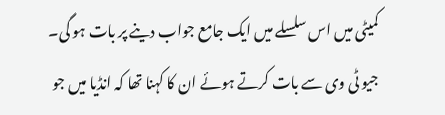کمیٹی میں اس سلسلے میں ایک جامع جواب دینے پر بات ہو گی۔
جیو ٹی وی سے بات کرتے ہوئے ان کا کہنا تھا کہ انڈیا میں جو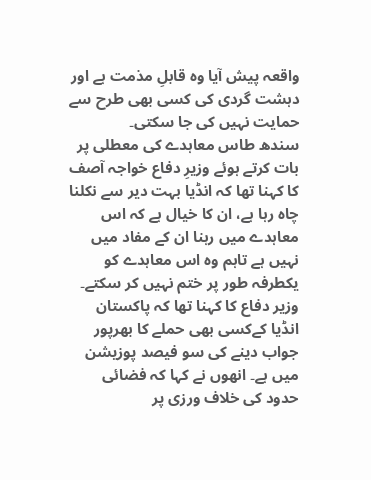واقعہ پیش آیا وہ قابلِ مذمت ہے اور دہشت گردی کی کسی بھی طرح سے حمایت نہیں کی جا سکتی۔
سندھ طاس معاہدے کی معطلی پر بات کرتے ہوئے وزیرِ دفاع خواجہ آصف کا کہنا تھا کہ انڈیا بہت دیر سے نکلنا چاہ رہا ہے، ان کا خیال ہے کہ اس معاہدے میں رہنا ان کے مفاد میں نہیں ہے تاہم وہ اس معاہدے کو یکطرفہ طور پر ختم نہیں کر سکتے۔
وزیر دفاع کا کہنا تھا کہ پاکستان انڈیا کےکسی بھی حملے کا بھرپور جواب دینے کی سو فیصد پوزیشن میں ہے۔ انھوں نے کہا کہ فضائی حدود کی خلاف ورزی پر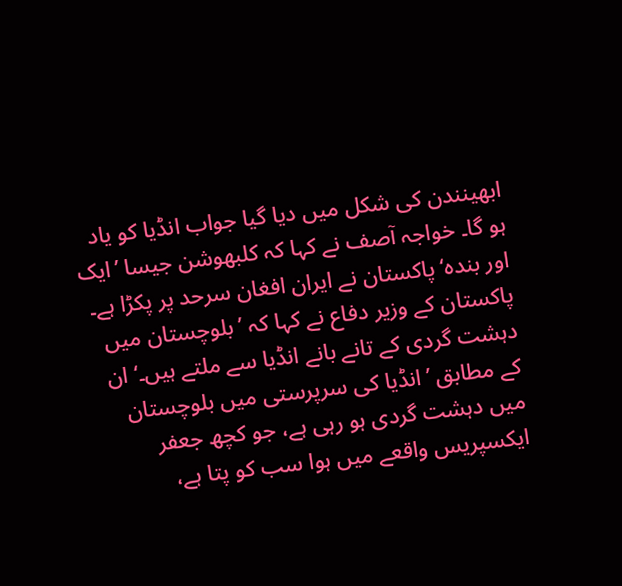ابھینندن کی شکل میں دیا گیا جواب انڈیا کو یاد ہو گا۔ خواجہ آصف نے کہا کہ کلبھوشن جیسا ’ایک اور بندہ‘ پاکستان نے ایران افغان سرحد پر پکڑا ہے۔
پاکستان کے وزیر دفاع نے کہا کہ ’بلوچستان میں دہشت گردی کے تانے بانے انڈیا سے ملتے ہیں۔‘ ان کے مطابق ’انڈیا کی سرپرستی میں بلوچستان میں دہشت گردی ہو رہی ہے، جو کچھ جعفر ایکسپریس واقعے میں ہوا سب کو پتا ہے،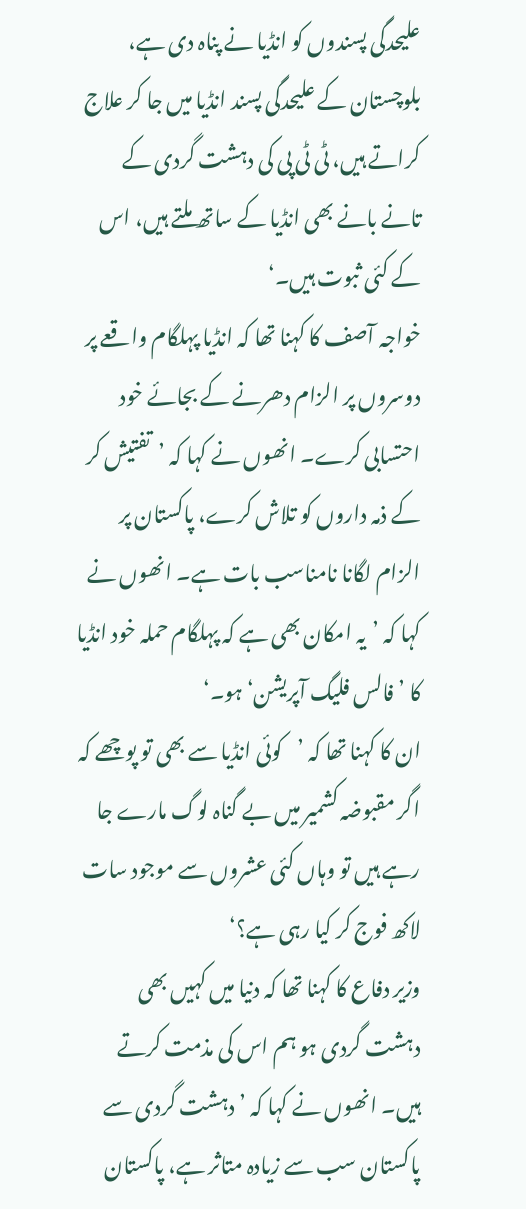علیحدگی پسندوں کو انڈیا نے پناہ دی ہے، بلوچستان کے علیحدگی پسند انڈیا میں جا کر علاج کراتے ہیں، ٹی ٹی پی کی دہشت گردی کے تانے بانے بھی انڈیا کے ساتھ ملتے ہیں، اس کے کئی ثبوت ہیں۔‘
خواجہ آصف کا کہنا تھا کہ انڈیا پہلگام واقعے پر دوسروں پر الزام دھرنے کے بجائے خود احتسابی کرے۔ انھوں نے کہا کہ ’تفتیش کر کے ذمہ داروں کو تلاش کرے، پاکستان پر الزام لگانا نامناسب بات ہے۔ انھوں نے کہا کہ ’یہ امکان بھی ہے کہ پہلگام حملہ خود انڈیا کا ’فالس فلیگ آپریشن‘ ہو۔‘
ان کا کہنا تھا کہ ’کوئی انڈیا سے بھی تو پوچھے کہ اگر مقبوضہ کشمیر میں بے گناہ لوگ مارے جا رہے ہیں تو وہاں کئی عشروں سے موجود سات لاکھ فوج کر کیا رہی ہے؟‘
وزیر دفاع کا کہنا تھا کہ دنیا میں کہیں بھی دہشت گردی ہو ہم اس کی مذمت کرتے ہیں۔ انھوں نے کہا کہ ’دہشت گردی سے پاکستان سب سے زیادہ متاثر ہے، پاکستان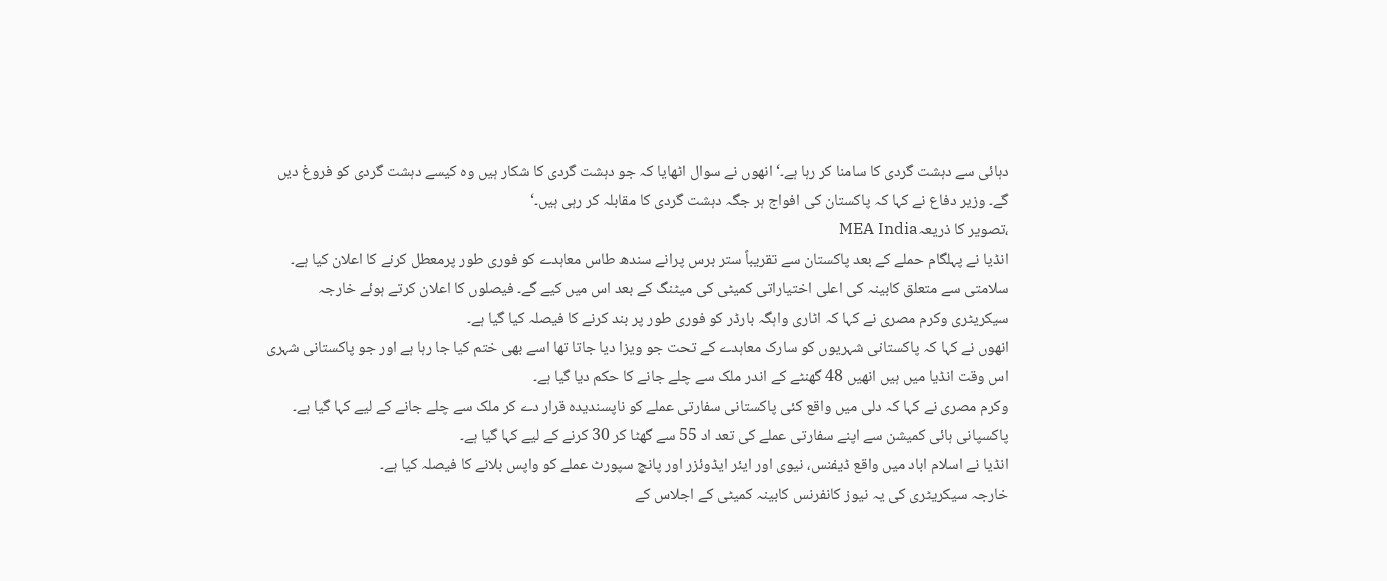دہائی سے دہشت گردی کا سامنا کر رہا ہے۔‘ انھوں نے سوال اٹھایا کہ جو دہشت گردی کا شکار ہیں وہ کیسے دہشت گردی کو فروغ دیں گے۔ وزیر دفاع نے کہا کہ پاکستان کی افواج ہر جگہ دہشت گردی کا مقابلہ کر رہی ہیں۔‘
،تصویر کا ذریعہMEA India
انڈیا نے پہلگام حملے کے بعد پاکستان سے تقریباً ستر برس پرانے سندھ طاس معاہدے کو فوری طور پرمعطل کرنے کا اعلان کیا ہے۔
سلامتی سے متعلق کابینہ کی اعلی اختیاراتی کمیٹی کی میٹنگ کے بعد اس میں کیے گے۔ فیصلوں کا اعلان کرتے ہوئے خارجہ سیکریٹری وکرم مصری نے کہا کہ اٹاری واہگہ بارڈر کو فوری طور پر بند کرنے کا فیصلہ کیا گیا ہے۔
انھوں نے کہا کہ پاکستانی شہریوں کو سارک معاہدے کے تحت جو ویزا دیا جاتا تھا اسے بھی ختم کیا جا رہا ہے اور جو پاکستانی شہری اس وقت انڈیا میں ہیں انھیں 48 گھنٹے کے اندر ملک سے چلے جانے کا حکم دیا گیا ہے۔
وکرم مصری نے کہا کہ دلی میں واقع کئی پاکستانی سفارتی عملے کو ناپسندیدہ قرار دے کر ملک سے چلے جانے کے لیے کہا گیا ہے۔
پاکسپانی ہائی کمیشن سے اپنے سفارتی عملے کی تعد اد 55 سے گھٹا کر 30 کرنے کے لیے کہا گیا ہے۔
انڈیا نے اسلام اباد میں واقع ڈیفنس، نیوی اور ایئر ایڈوئزر اور پانچ سپورٹ عملے کو واپس بلانے کا فیصلہ کیا ہے۔
خارجہ سیکریٹری کی یہ نیوز کانفرنس کابینہ کمیٹی کے اجلاس کے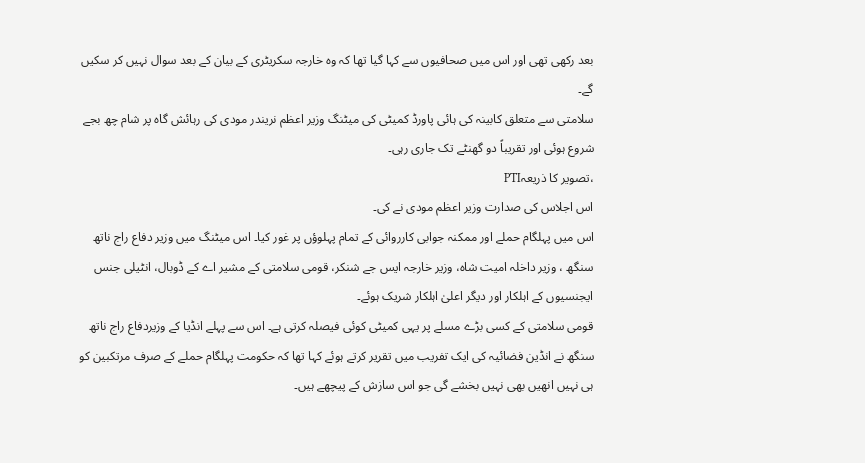بعد رکھی تھی اور اس میں صحافیوں سے کہا گیا تھا کہ وہ خارجہ سکریٹری کے بیان کے بعد سوال نہیں کر سکیں گے۔
سلامتی سے متعلق کابینہ کی ہائی پاورڈ کمیٹی کی میٹنگ وزیر اعظم نریندر مودی کی رہائش گاہ پر شام چھ بجے شروع ہوئی اور تقریباً دو گھنٹے تک جاری رہی۔
،تصویر کا ذریعہPTI
اس اجلاس کی صدارت وزیر اعظم مودی نے کی۔
اس میں پہلگام حملے اور ممکنہ جوابی کارروائی کے تمام پہلوؤں پر غور کیا۔ اس میٹنگ میں وزیر دفاع راج ناتھ سنگھ ، وزیر داخلہ امیت شاہ، وزیر خارجہ ایس جے شنکر، قومی سلامتی کے مشیر اے کے ڈوبال، انٹیلی جنس ایجنسیوں کے اہلکار اور دیگر اعلیٰ اہلکار شریک ہوئے۔
قومی سلامتی کے کسی بڑے مسلے پر یہی کمیٹی کوئی فیصلہ کرتی ہے۔ اس سے پہلے انڈیا کے وزیردفاع راج ناتھ سنگھ نے انڈین فضائیہ کی ایک تفریب میں تقریر کرتے ہوئے کہا تھا کہ حکومت پہلگام حملے کے صرف مرتکبین کو ہی نہیں انھیں بھی نہیں بخشے گی جو اس سازش کے پیچھے ہیں۔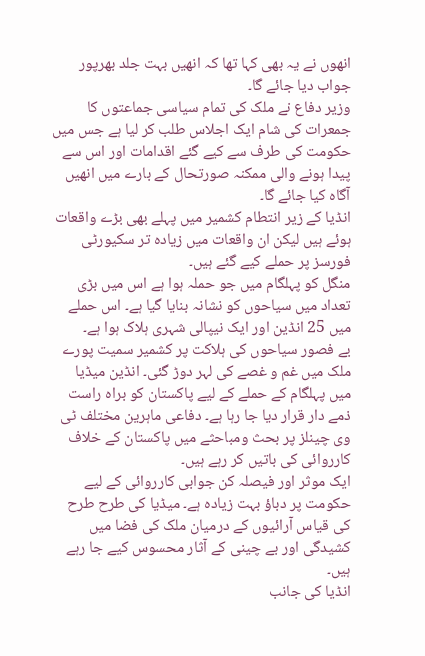انھوں نے یہ بھی کہا تھا کہ انھیں بہت جلد بھرپور جواب دیا جائے گا۔
وزیر دفاع نے ملک کی تمام سیاسی جماعتوں کا جمعرات کی شام ایک اجلاس طلب کر لیا ہے جس میں حکومت کی طرف سے کیے گئے اقدامات اور اس سے پیدا ہونے والی ممکنہ صورتحال کے بارے میں انھیں آگاہ کیا جائے گا۔
انڈیا کے زیر انتطام کشمیر میں پہلے بھی بڑے واقعات ہوئے ہیں لیکن ان واقعات میں زیادہ تر سکیورٹی فورسز پر حملے کیے گئے ہیں۔
منگل کو پہلگام میں جو حملہ ہوا ہے اس میں بڑی تعداد میں سیاحوں کو نشانہ بنایا گیا ہے۔ اس حملے میں 25 انڈین اور ایک نیپالی شہری ہلاک ہوا ہے۔
بے فصور سیاحوں کی ہلاکت پر کشمیر سمیت پورے ملک میں غم و غصے کی لہر دوڑ گئی۔ انڈین میڈیا میں پہلگام کے حملے کے لیے پاکستان کو براہ راست ذمے دار قرار دیا جا رہا ہے۔ دفاعی ماہرین مختلف ٹی وی چینلز پر بحث ومباحثے میں پاکستان کے خلاف کارروائی کی باتیں کر رہے ہیں۔
ایک موثر اور فیصلہ کن جوابی کارروائی کے لیے حکومت پر دباؤ بہت زیادہ ہے۔ میڈیا کی طرح طرح کی قیاس آرائیوں کے درمیان ملک کی فضا میں کشیدگی اور بے چینی کے آثار محسوس کیے جا رہے ہیں۔
انڈیا کی جانب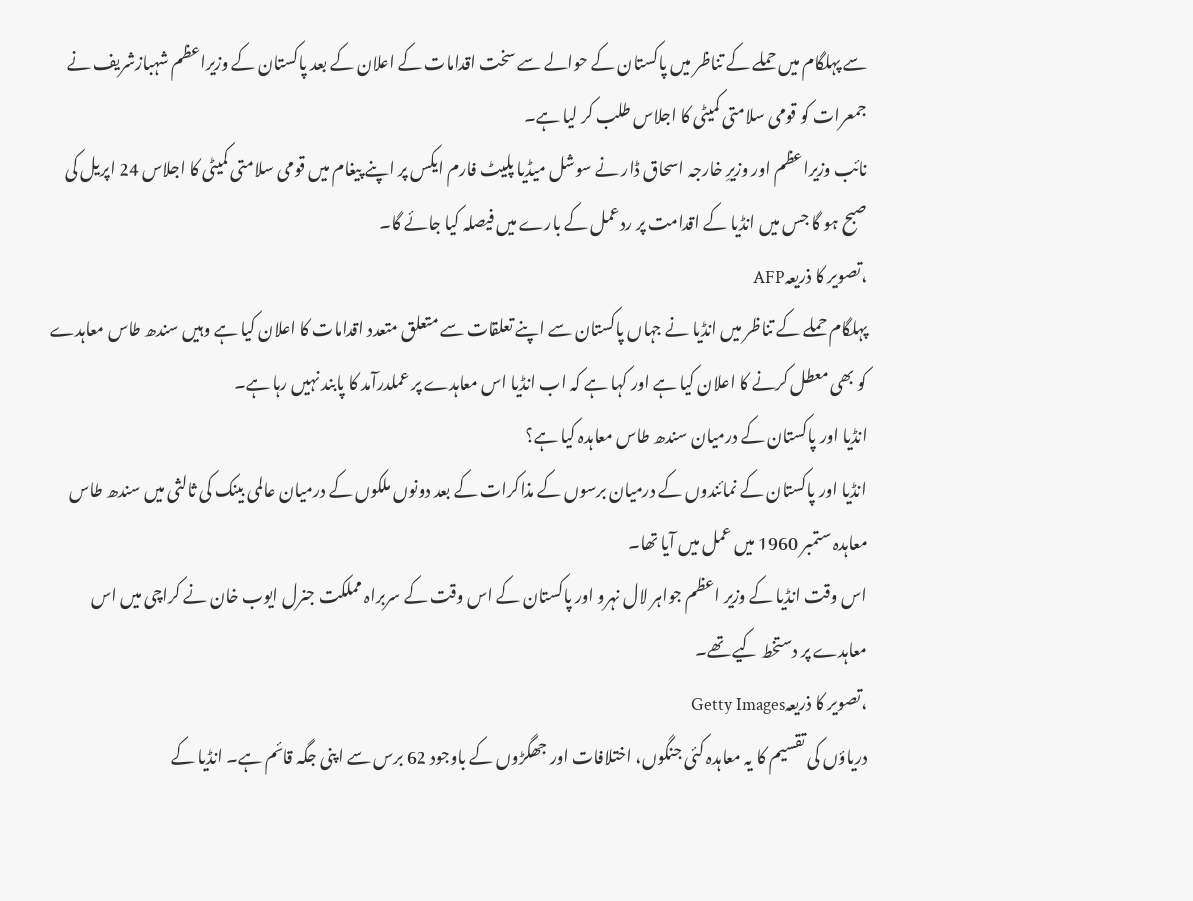سے پہلگام میں حملے کے تناظر میں پاکستان کے حوالے سے سخت اقدامات کے اعلان کے بعد پاکستان کے وزیراعظم شہبازشریف نے جمعرات کو قومی سلامتی کمیٹی کا اجلاس طلب کر لیا ہے۔
نائب وزیراعظم اور وزیرِ خارجہ اسحاق ڈار نے سوشل میڈیا پلیٹ فارم ایکس پر اپنے پیغام میں قومی سلامتی کمیٹی کا اجلاس 24 اپریل کی صبح ہو گا جس میں انڈیا کے اقدامت پر ردعمل کے بارے میں فیصلہ کیا جائے گا۔
،تصویر کا ذریعہAFP
پہلگام حملے کے تناظر میں انڈیا نے جہاں پاکستان سے اپنے تعلقات سے متعلق متعدد اقدامات کا اعلان کیا ہے وہیں سندھ طاس معاہدے کو بھی معطل کرنے کا اعلان کیا ہے اور کہا ہے کہ اب انڈیا اس معاہدے پر عملدرآمد کا پابند نہیں رہا ہے۔
انڈیا اور پاکستان کے درمیان سندھ طاس معاہدہ کیا ہے؟
انڈیا اور پاکستان کے نمائندوں کے درمیان برسوں کے مذاکرات کے بعد دونوں ملکوں کے درمیان عالمی بینک کی ثالثی میں سندھ طاس معاہدہ ستمبر 1960 میں عمل میں آیا تھا۔
اس وقت انڈیا کے وزیر اعظم جواہر لال نہرو اور پاکستان کے اس وقت کے سربراہ مملکت جنرل ایوب خان نے کراچی میں اس معاہدے پر دستخط کیے تھے۔
،تصویر کا ذریعہGetty Images
دریاؤں کی تقسیم کا یہ معاہدہ کئی جنگوں، اختلافات اور جھگڑوں کے باوجود 62 برس سے اپنی جگہ قائم ہے۔ انڈیا کے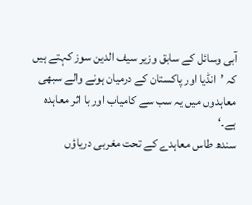آبی وسائل کے سابق وزیر سیف الدین سوز کہتے ہیں کہ ’انڈیا اور پاکستان کے درمیان ہونے والے سبھی معاہدوں میں یہ سب سے کامیاب اور با اثر معاہدہ ہے۔‘
سندھ طاس معاہدے کے تحت مغربی دریاؤں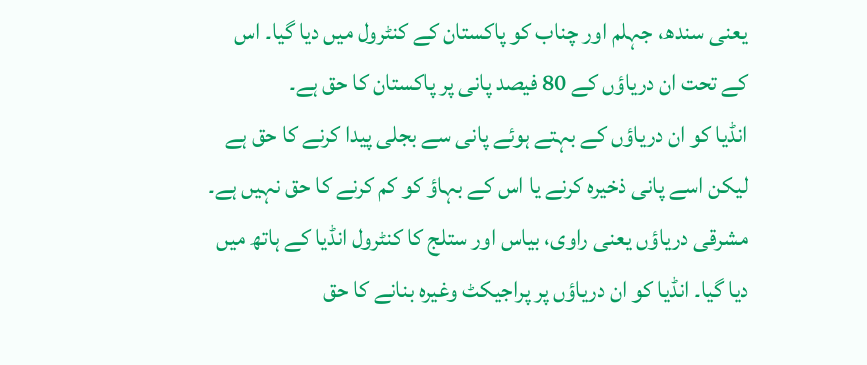یعنی سندھ، جہلم اور چناب کو پاکستان کے کنٹرول میں دیا گیا۔ اس کے تحت ان دریاؤں کے 80 فیصد پانی پر پاکستان کا حق ہے۔
انڈیا کو ان دریاؤں کے بہتے ہوئے پانی سے بجلی پیدا کرنے کا حق ہے لیکن اسے پانی ذخیرہ کرنے یا اس کے بہاؤ کو کم کرنے کا حق نہیں ہے۔ مشرقی دریاؤں یعنی راوی، بیاس اور ستلج کا کنٹرول انڈیا کے ہاتھ میں دیا گیا۔ انڈیا کو ان دریاؤں پر پراجیکٹ وغیرہ بنانے کا حق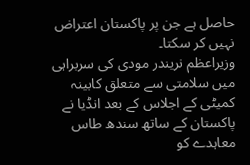حاصل ہے جن پر پاکستان اعتراض نہیں کر سکتا۔
وزیراعظم نریندر مودی کی سربراہی میں سلامتی سے متعلق کابینہ کمیٹی کے اجلاس کے بعد انڈیا نے پاکستان کے ساتھ سندھ طاس معاہدے کو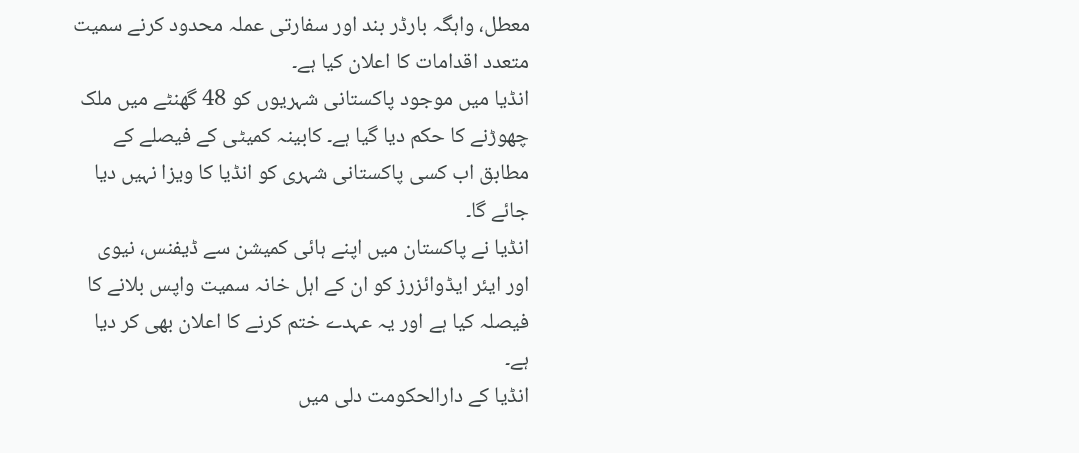معطل، واہگہ بارڈر بند اور سفارتی عملہ محدود کرنے سمیت متعدد اقدامات کا اعلان کیا ہے۔
انڈیا میں موجود پاکستانی شہریوں کو 48 گھنٹے میں ملک چھوڑنے کا حکم دیا گیا ہے۔ کابینہ کمیٹی کے فیصلے کے مطابق اب کسی پاکستانی شہری کو انڈیا کا ویزا نہیں دیا جائے گا۔
انڈیا نے پاکستان میں اپنے ہائی کمیشن سے ڈیفنس، نیوی اور ایئر ایڈوائزرز کو ان کے اہل خانہ سمیت واپس بلانے کا فیصلہ کیا ہے اور یہ عہدے ختم کرنے کا اعلان بھی کر دیا ہے۔
انڈیا کے دارالحکومت دلی میں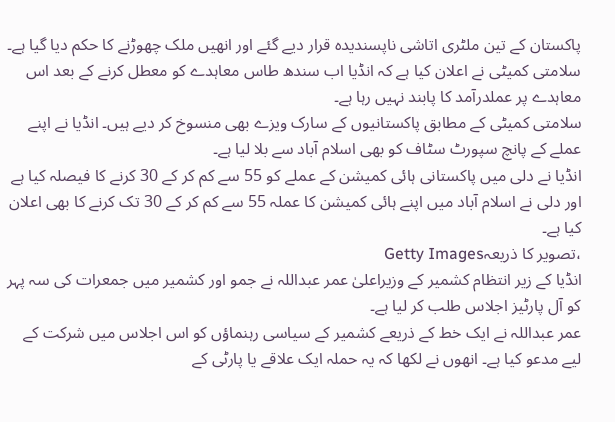پاکستان کے تین ملٹری اتاشی ناپسندیدہ قرار دیے گئے اور انھیں ملک چھوڑنے کا حکم دیا گیا ہے۔
سلامتی کمیٹی نے اعلان کیا ہے کہ انڈیا اب سندھ طاس معاہدے کو معطل کرنے کے بعد اس معاہدے پر عملدرآمد کا پابند نہیں رہا ہے۔
سلامتی کمیٹی کے مطابق پاکستانیوں کے سارک ویزے بھی منسوخ کر دیے ہیں۔ انڈیا نے اپنے عملے کے پانچ سپورٹ سٹاف کو بھی اسلام آباد سے بلا لیا ہے۔
انڈیا نے دلی میں پاکستانی ہائی کمیشن کے عملے کو 55 سے کم کر کے 30 کرنے کا فیصلہ کیا ہے اور دلی نے اسلام آباد میں اپنے ہائی کمیشن کا عملہ 55 سے کم کر کے 30 تک کرنے کا بھی اعلان کیا ہے۔
،تصویر کا ذریعہGetty Images
انڈیا کے زیر انتظام کشمیر کے وزیراعلیٰ عمر عبداللہ نے جمو اور کشمیر میں جمعرات کی سہ پہر کو آل پارٹیز اجلاس طلب کر لیا ہے۔
عمر عبداللہ نے ایک خط کے ذریعے کشمیر کے سیاسی رہنماؤں کو اس اجلاس میں شرکت کے لیے مدعو کیا ہے۔ انھوں نے لکھا کہ یہ حملہ ایک علاقے یا پارٹی کے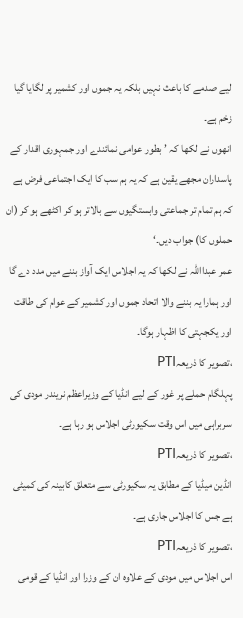لیے صدمے کا باعث نہیں بلکہ یہ جموں اور کشمیر پر لگایا گیا زخم ہے۔
انھوں نے لکھا کہ ’بطور عوامی نمائندے اور جمہوری اقدار کے پاسداران مجھے یقین ہے کہ یہ ہم سب کا ایک اجتماعی فرض ہے کہ ہم تمام تر جماعتی وابستگیوں سے بالاتر ہو کر اکٹھے ہو کر (ان حملوں کا) جواب دیں۔‘
عمر عبدااللہ نے لکھا کہ یہ اجلاس ایک آواز بننے میں مدد دے گا اور ہمارا یہ بننے والا اتحاد جموں اور کشمیر کے عوام کی طاقت اور یکجہتی کا اظہار ہوگا۔
،تصویر کا ذریعہPTI
پہلگام حملے پر غور کے لیے انڈیا کے وزیراعظم نریندر مودی کی سربراہی میں اس وقت سکیورٹی اجلاس ہو رہا ہے۔
،تصویر کا ذریعہPTI
انڈین میڈیا کے مطابق یہ سکیورٹی سے متعلق کابینہ کی کمیٹی ہے جس کا اجلاس جاری ہے۔
،تصویر کا ذریعہPTI
اس اجلاس میں مودی کے علاوہ ان کے وزرا اور انڈیا کے قومی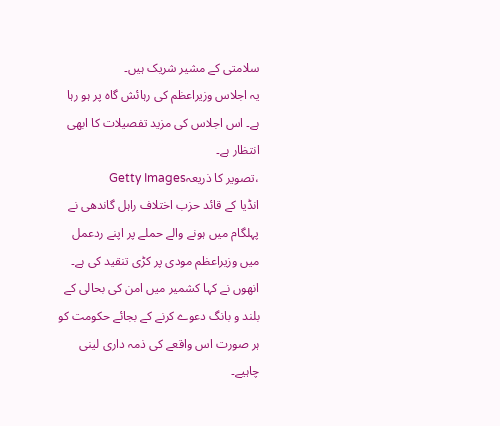سلامتی کے مشیر شریک ہیں۔
یہ اجلاس وزیراعظم کی رہائش گاہ پر ہو رہا ہے۔ اس اجلاس کی مزید تفصیلات کا ابھی انتظار ہے۔
،تصویر کا ذریعہGetty Images
انڈیا کے قائد حزب اختلاف راہل گاندھی نے پہلگام میں ہونے والے حملے پر اپنے ردعمل میں وزیراعظم مودی پر کڑی تنقید کی ہے۔ انھوں نے کہا کشمیر میں امن کی بحالی کے بلند و بانگ دعوے کرنے کے بجائے حکومت کو ہر صورت اس واقعے کی ذمہ داری لینی چاہیے۔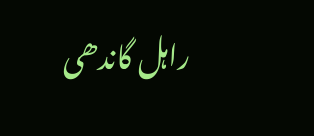راہل گاندھی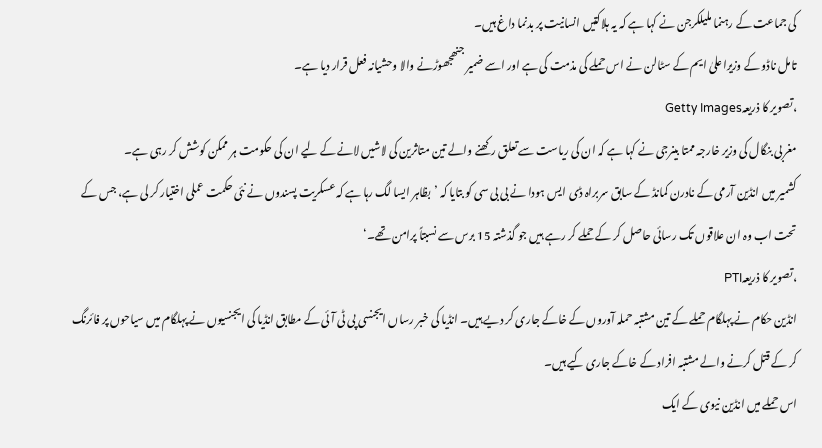کی جماعت کے رہنما ملیلکرجن نے کہا ہے کہ یہ ہلاکتیں انسانیت پر بدنما داغ ہیں۔
تامل ناڈو کے وزیراعلیٰ ایم کے سٹالن نے اس حملے کی مذمت کی ہے اور اسے ضمیر جنھجھوڑنے والا وحشیانہ فعل قرار دیا ہے۔
،تصویر کا ذریعہGetty Images
مغربی بنگال کی وزیر خارجہ ممتا بینرجی نے کہا ہے کہ ان کی ریاست سے تعلق رکھنے والے تین متاثرین کی لاشیں لانے کے لیے ان کی حکومت ہر ممکن کوشش کر رہی ہے۔
کشمیر میں انڈین آرمی کے نادرن کمانڈ کے سابق سربراہ ڈی ایس ہودا نے بی بی سی کو بتایا کہ ’بظاہر ایسا لگ رہا ہے کہ عسکریت پسندوں نے نئی حکمت عملی اختیار کر لی ہے، جس کے تحت اب وہ ان علاقوں تک رسائی حاصل کر کے حملے کر رہے ہیں جو گذشتہ 15 برس سے نسبتاً پرامن تھے۔‘
،تصویر کا ذریعہPTI
انڈین حکام نے پہلگام حملے کے تین مشتبہ حملہ آوروں کے خاکے جاری کر دیے ہیں۔ انڈیا کی خبر رساں ایجنسی پی ٹی آئی کے مطابق انڈیا کی ایجنسیوں نے پہلگام میں سیاحوں پر فائرنگ کر کے قتل کرنے والے مشتبہ افراد کے خاکے جاری کیے ہیں۔
اس حملے میں انڈین نیوی کے ایک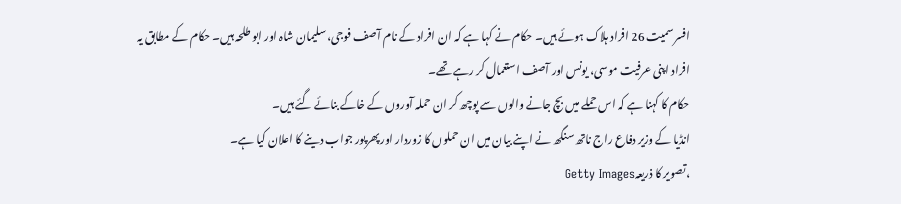افسر سمیت 26 افراد ہلاک ہوئے ہیں۔ حکام نے کہا ہے کہ ان افراد کے نام آصف فوجی، سلیمان شاہ اور ابو طلحہ ہیں۔ حکام کے مطابق یہ افراد اپنی عرفیت موسی، یونس اور آصف استعمال کر رہے تھے۔
حکام کا کہنا ہے کہ اس حملے میں بچ جانے والوں سے پوچھ کر ان حملہ آوروں کے خاکے بنائے گئے ہیں۔
انڈیا کے وزیر دفاع راج ناتھ سنگھ نے اپنے بیان میں ان حملوں کا زوردار اور پھرپور جواب دینے کا اعلان کیا ہے۔
،تصویر کا ذریعہGetty Images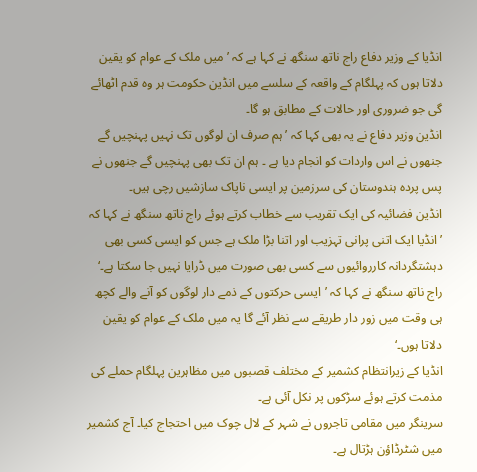انڈیا کے وزیر دفاع راج ناتھ سنگھ نے کہا ہے کہ ’میں ملک کے عوام کو یقین دلاتا ہوں کہ پہلگام کے واقعہ کے سلسے میں انڈین حکومت ہر وہ قدم اٹھائے گی جو ضروری اور حالات کے مطابق ہو گا۔
انڈین وزیر دفاع نے یہ بھی کہا کہ ’ہم صرف ان لوگوں تک نہیں پہنچیں گے جنھوں نے اس واردات کو انجام دیا ہے ۔ ہم ان تک بھی پہنچیں گے جنھوں نے پس پردہ ہندوستان کی سرزمین پر ایسی ناپاک سازشیں رچی ہیں۔
انڈین فضائیہ کی ایک تقریب سے خطاب کرتے ہوئے راج ناتھ سنگھ نے کہا کہ ’انڈیا ایک اتنی پرانی تہزیب اور اتنا بڑا ملک ہے جس کو ایسی کسی بھی دہشتگردانہ کارروائیوں سے کسی بھی صورت میں ڈرایا نہیں جا سکتا ہے۔‘
راج ناتھ سنگھ نے کہا کہ ’ایسی حرکتوں کے ذمے دار لوگوں کو آنے والے کچھ ہی وقت میں زور دار طریقے سے نظر آئے گا یہ میں ملک کے عوام کو یقین دلاتا ہوں۔‘
انڈیا کے زیرانتظام کشمیر کے مختلف قصبوں میں مظاہرین پہلگام حملے کی مذمت کرتے ہوئے سڑکوں پر نکل آئی ہے۔
سرینگر میں مقامی تاجروں نے شہر کے لال چوک میں احتجاج کیا۔ آج کشمیر میں شٹرڈاؤن ہڑتال ہے۔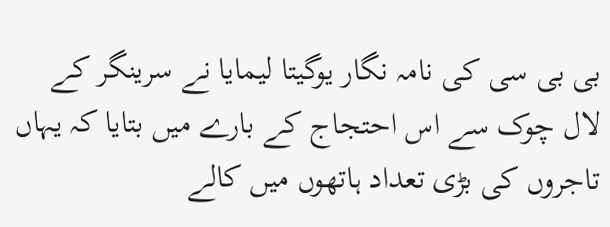بی بی سی کی نامہ نگار یوگیتا لیمایا نے سرینگر کے لال چوک سے اس احتجاج کے بارے میں بتایا کہ یہاں تاجروں کی بڑی تعداد ہاتھوں میں کالے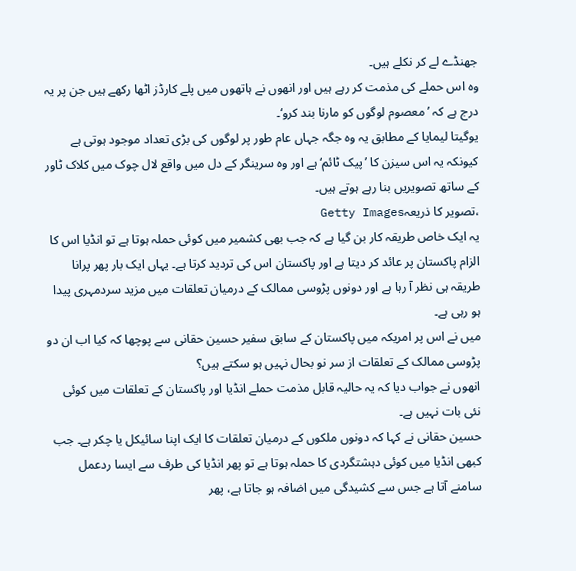جھنڈے لے کر نکلے ہیں۔
وہ اس حملے کی مذمت کر رہے ہیں اور انھوں نے ہاتھوں میں پلے کارڈز اٹھا رکھے ہیں جن پر یہ درج ہے کہ ’معصوم لوگوں کو مارنا بند کرو‘۔
یوگیتا لیمایا کے مطابق یہ وہ جگہ جہاں عام طور پر لوگوں کی بڑی تعداد موجود ہوتی ہے کیونکہ یہ اس سیزن کا ’پیک ٹائم‘ ہے اور وہ سرینگر کے دل میں واقع لال چوک میں کلاک ٹاور کے ساتھ تصویریں بنا رہے ہوتے ہیں۔
،تصویر کا ذریعہGetty Images
یہ ایک خاص طریقہ کار بن گیا ہے کہ جب بھی کشمیر میں کوئی حملہ ہوتا ہے تو انڈیا اس کا الزام پاکستان پر عائد کر دیتا ہے اور پاکستان اس کی تردید کرتا ہے۔ یہاں ایک بار پھر پرانا طریقہ ہی نظر آ رہا ہے اور دونوں پڑوسی ممالک کے درمیان تعلقات میں مزید سردمہری پیدا ہو رہی ہے۔
میں نے اس پر امریکہ میں پاکستان کے سابق سفیر حسین حقانی سے پوچھا کہ کیا اب ان دو پڑوسی ممالک کے تعلقات از سر نو بحال نہیں ہو سکتے ہیں؟
انھوں نے جواب دیا کہ یہ حالیہ قابل مذمت حملے انڈیا اور پاکستان کے تعلقات میں کوئی نئی بات نہیں ہے۔
حسین حقانی نے کہا کہ دونوں ملکوں کے درمیان تعلقات کا ایک اپنا سائیکل یا چکر ہے۔ جب کبھی انڈیا میں کوئی دہشتگردی کا حملہ ہوتا ہے تو پھر انڈیا کی طرف سے ایسا ردعمل سامنے آتا ہے جس سے کشیدگی میں اضافہ ہو جاتا ہے، پھر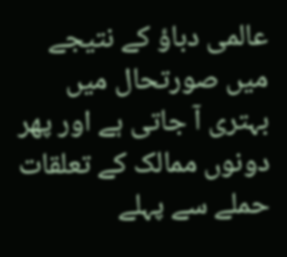عالمی دباؤ کے نتیجے میں صورتحال میں بہتری آ جاتی ہے اور پھر دونوں ممالک کے تعلقات حملے سے پہلے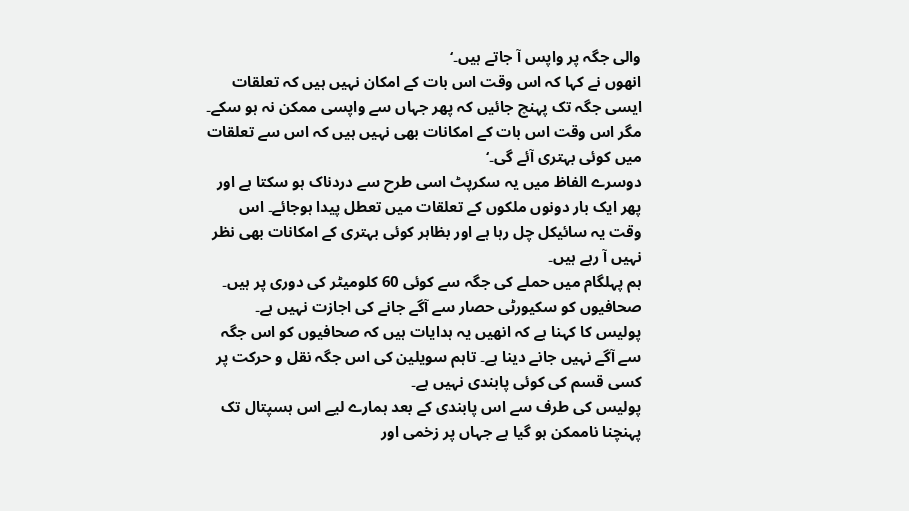والی جگہ پر واپس آ جاتے ہیں۔‘
انھوں نے کہا کہ اس وقت اس بات کے امکان نہیں ہیں کہ تعلقات ایسی جگہ تک پہنچ جائیں کہ پھر جہاں سے واپسی ممکن نہ ہو سکے۔ مگر اس وقت اس بات کے امکانات بھی نہیں ہیں کہ اس سے تعلقات میں کوئی بہتری آئے گی۔‘
دوسرے الفاظ میں یہ سکرپٹ اسی طرح سے دردناک ہو سکتا ہے اور پھر ایک بار دونوں ملکوں کے تعلقات میں تعطل پیدا ہوجائے۔ اس وقت یہ سائیکل چل رہا ہے اور بظاہر کوئی بہتری کے امکانات بھی نظر نہیں آ رہے ہیں۔
ہم پہلگام میں حملے کی جگہ سے کوئی 60 کلومیٹر کی دوری پر ہیں۔ صحافیوں کو سکیورٹی حصار سے آگے جانے کی اجازت نہیں ہے۔
پولیس کا کہنا ہے کہ انھیں یہ ہدایات ہیں کہ صحافیوں کو اس جگہ سے آگے نہیں جانے دینا ہے۔ تاہم سویلین کی اس جگہ نقل و حرکت پر کسی قسم کی کوئی پابندی نہیں ہے۔
پولیس کی طرف سے اس پابندی کے بعد ہمارے لیے اس ہسپتال تک پہنچنا ناممکن ہو گیا ہے جہاں پر زخمی اور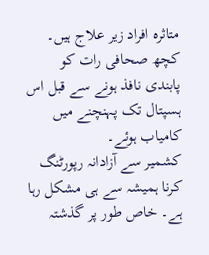متاثرہ افراد زیر علاج ہیں۔
کچھ صحافی رات کو پابندی نافذ ہونے سے قبل اس ہسپتال تک پہنچنے میں کامیاب ہوئے۔
کشمیر سے آزادانہ رپورٹنگ کرنا ہمیشہ سے ہی مشکل رہا ہے۔ خاص طور پر گذشتہ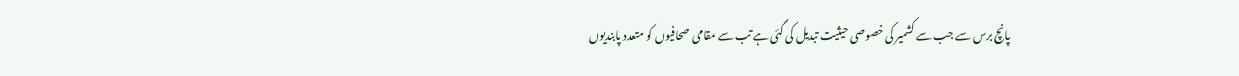پانچ برس سے جب سے کشمیر کی خصوصی حیثیت تبدیل کی گئی ہے تب سے مقامی صحافیوں کو متعدد پابندیوں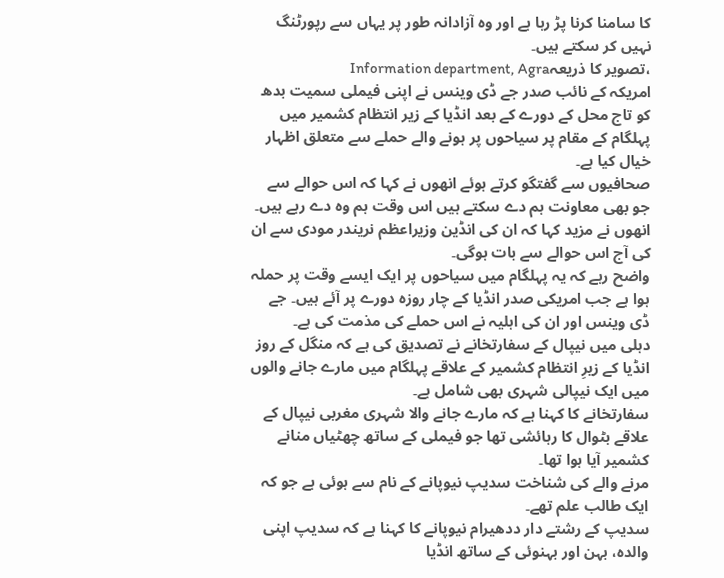کا سامنا کرنا پڑ رہا ہے اور وہ آزادانہ طور پر یہاں سے رپورٹنگ نہیں کر سکتے ہیں۔
،تصویر کا ذریعہInformation department, Agra
امریکہ کے نائب صدر جے ڈی وینس نے اپنی فیملی سمیت بدھ کو تاج محل کے دورے کے بعد انڈیا کے زیر انتظام کشمیر میں پہلگام کے مقام پر سیاحوں پر ہونے والے حملے سے متعلق اظہار خیال کیا ہے۔
صحافیوں سے گفتگو کرتے ہوئے انھوں نے کہا کہ اس حوالے سے جو بھی معاونت ہم دے سکتے ہیں اس وقت ہم وہ دے رہے ہیں۔
انھوں نے مزید کہا کہ ان کی انڈین وزیراعظم نریندر مودی سے ان کی آج اس حوالے سے بات ہوگی۔
واضح رہے کہ یہ پہلگام میں سیاحوں پر ایک ایسے وقت پر حملہ ہوا ہے جب امریکی صدر انڈیا کے چار روزہ دورے پر آئے ہیں۔ جے ڈی وینس اور ان کی اہلیہ نے اس حملے کی مذمت کی ہے۔
دہلی میں نیپال کے سفارتخانے نے تصدیق کی ہے کہ منگل کے روز انڈیا کے زیرِ انتظام کشمیر کے علاقے پہلگام میں مارے جانے والوں میں ایک نیپالی شہری بھی شامل ہے۔
سفارتخانے کا کہنا ہے کہ مارے جانے والا شہری مغربی نیپال کے علاقے بٹوال کا رہائشی تھا جو فیملی کے ساتھ چھٹیاں منانے کشمیر آیا ہوا تھا۔
مرنے والے کی شناخت سدیپ نیوپانے کے نام سے ہوئی ہے جو کہ ایک طالب علم تھے۔
سدیپ کے رشتے دار ددھیرام نیوپانے کا کہنا ہے کہ سدیپ اپنی والدہ، بہن اور بہنوئی کے ساتھ انڈیا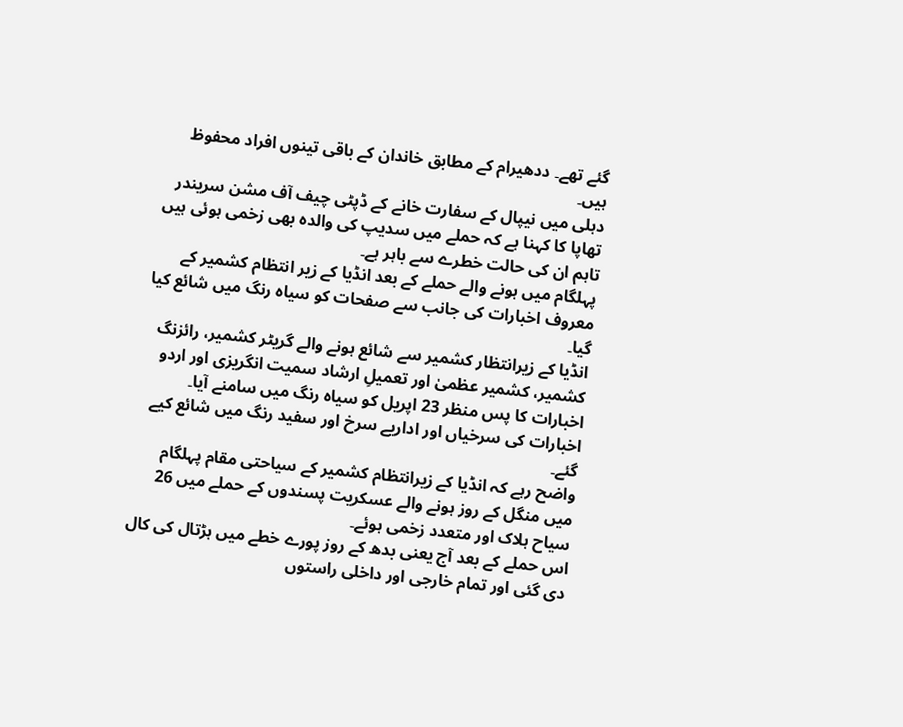گئے تھے۔ ددھیرام کے مطابق خاندان کے باقی تینوں افراد محفوظ ہیں۔
دہلی میں نیپال کے سفارت خانے کے ڈپٹی چیف آف مشن سریندر تھاپا کا کہنا ہے کہ حملے میں سدیپ کی والدہ بھی زخمی ہوئی ہیں تاہم ان کی حالت خطرے سے باہر ہے۔
پہلگام میں ہونے والے حملے کے بعد انڈیا کے زیر انتظام کشمیر کے معروف اخبارات کی جانب سے صفحات کو سیاہ رنگ میں شائع کیا گیا۔
انڈیا کے زیرانتظار کشمیر سے شائع ہونے والے گریٹر کشمیر، رائزنگ کشمیر، کشمیر عظمیٰ اور تعمیلِ ارشاد سمیت انگریزی اور اردو اخبارات کا پس منظر 23 اپریل کو سیاہ رنگ میں سامنے آیا۔ اخبارات کی سرخیاں اور اداریے سرخ اور سفید رنگ میں شائع کیے گئے۔
واضح رہے کہ انڈیا کے زیرانتظام کشمیر کے سیاحتی مقام پہلگام میں منگل کے روز ہونے والے عسکریت پسندوں کے حملے میں 26 سیاح ہلاک اور متعدد زخمی ہوئے۔
اس حملے کے بعد آج یعنی بدھ کے روز پورے خطے میں ہڑتال کی کال دی گئی اور تمام خارجی اور داخلی راستوں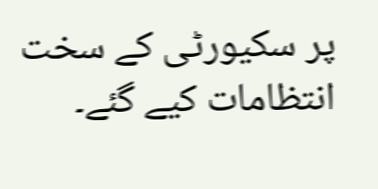پر سکیورٹی کے سخت انتظامات کیے گئے۔